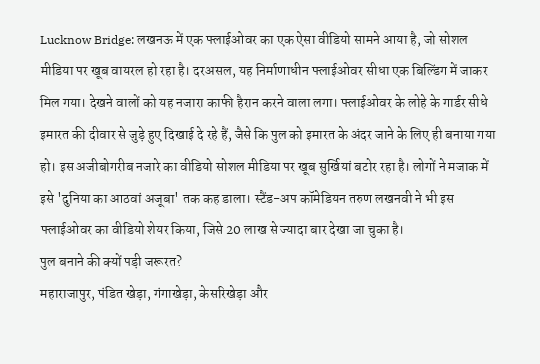Lucknow Bridge: लखनऊ में एक फ्लाईओवर का एक ऐसा वीडियो सामने आया है, जो सोशल मीडिया पर खूब वायरल हो रहा है। दरअसल, यह निर्माणाधीन फ्लाईओवर सीधा एक बिल्डिंग में जाकर मिल गया। देखने वालों को यह नजारा काफी हैरान करने वाला लगा। फ्लाईओवर के लोहे के गार्डर सीधे इमारत की दीवार से जुड़े हुए दिखाई दे रहे हैं, जैसे कि पुल को इमारत के अंदर जाने के लिए ही बनाया गया हो। इस अजीबोगरीब नजारे का वीडियो सोशल मीडिया पर खूब सुर्खियां बटोर रहा है। लोगों ने मजाक में इसे 'दुनिया का आठवां अजूबा' तक कह डाला। स्टैंड-अप कॉमेडियन तरुण लखनवी ने भी इस फ्लाईओवर का वीडियो शेयर किया, जिसे 20 लाख से ज्यादा बार देखा जा चुका है।
पुल बनाने की क्यों पड़ी जरूरत?
महाराजापुर, पंडित खेड़ा, गंगाखेड़ा, केसरिखेड़ा और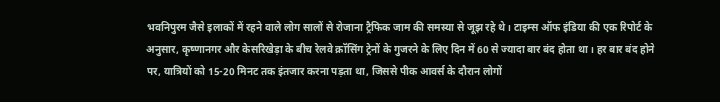भवनिपुरम जैसे इलाकों में रहने वाले लोग सालों से रोजाना ट्रैफिक जाम की समस्या से जूझ रहे थे। टाइम्स ऑफ इंडिया की एक रिपोर्ट के अनुसार, कृष्णानगर और केसरिखेड़ा के बीच रेलवे क्रॉसिंग ट्रेनों के गुजरने के लिए दिन में 60 से ज्यादा बार बंद होता था। हर बार बंद होने पर, यात्रियों को 15-20 मिनट तक इंतजार करना पड़ता था, जिससे पीक आवर्स के दौरान लोगों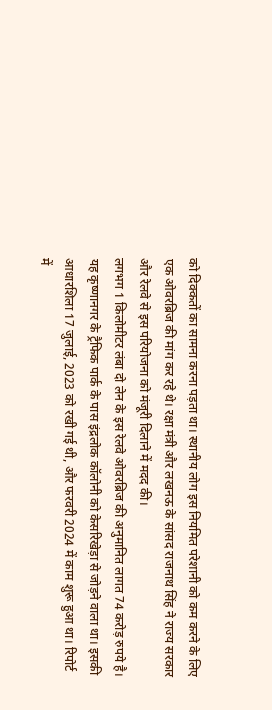को दिक्कतों का सामना करना पड़ता था। स्थानीय लोग इस नियमित परेशानी को कम करने के लिए एक ओवरब्रिज की मांग कर रहे थे। रक्षा मंत्री और लखनऊ के सांसद राजनाथ सिंह ने राज्य सरकार और रेलवे से इस परियोजना को मंजूरी दिलाने में मदद की।
लगभग 1 किलोमीटर लंबा दो लेन के इस रेलवे ओवरब्रिज की अनुमानित लागत 74 करोड़ रुपये है। यह कृष्णानगर के ट्रैफिक पार्क के पास इंद्रलोक कॉलोनी को केसरिखेड़ा से जोड़ने वाला था। इसकी आधारशिला 17 जुलाई, 2023 को रखी गई थी, और फरवरी 2024 में काम शुरू हुआ था। रिपोर्ट में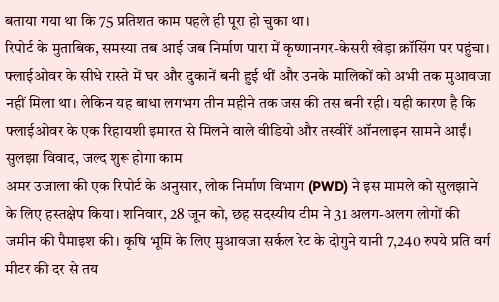बताया गया था कि 75 प्रतिशत काम पहले ही पूरा हो चुका था।
रिपोर्ट के मुताबिक, समस्या तब आई जब निर्माण पारा में कृष्णानगर-केसरी खेड़ा क्रॉसिंग पर पहुंचा। फ्लाईओवर के सीधे रास्ते में घर और दुकानें बनी हुई थीं और उनके मालिकों को अभी तक मुआवजा नहीं मिला था। लेकिन यह बाधा लगभग तीन महीने तक जस की तस बनी रही। यही कारण है कि फ्लाईओवर के एक रिहायशी इमारत से मिलने वाले वीडियो और तस्वीरें ऑनलाइन सामने आईं।
सुलझा विवाद, जल्द शुरू होगा काम
अमर उजाला की एक रिपोर्ट के अनुसार, लोक निर्माण विभाग (PWD) ने इस मामले को सुलझाने के लिए हस्तक्षेप किया। शनिवार, 28 जून को, छह सदस्यीय टीम ने 31 अलग-अलग लोगों की जमीन की पैमाइश की। कृषि भूमि के लिए मुआवजा सर्कल रेट के दोगुने यानी 7,240 रुपये प्रति वर्ग मीटर की दर से तय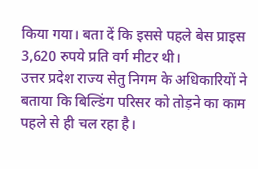किया गया। बता दें कि इससे पहले बेस प्राइस 3,620 रुपये प्रति वर्ग मीटर थी।
उत्तर प्रदेश राज्य सेतु निगम के अधिकारियों ने बताया कि बिल्डिंग परिसर को तोड़ने का काम पहले से ही चल रहा है।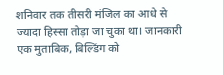शनिवार तक तीसरी मंजिल का आधे से ज्यादा हिस्सा तोड़ा जा चुका था। जानकारी एक मुताबिक, बिल्डिंग को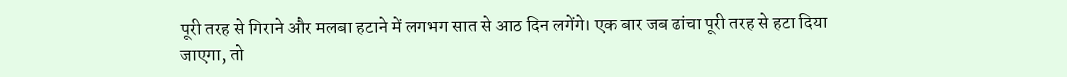पूरी तरह से गिराने और मलबा हटाने में लगभग सात से आठ दिन लगेंगे। एक बार जब ढांचा पूरी तरह से हटा दिया जाएगा, तो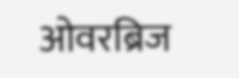ओवरब्रिज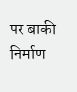पर बाकी निर्माण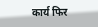कार्य फिर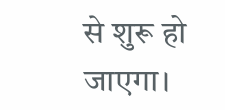से शुरू हो जाएगा।